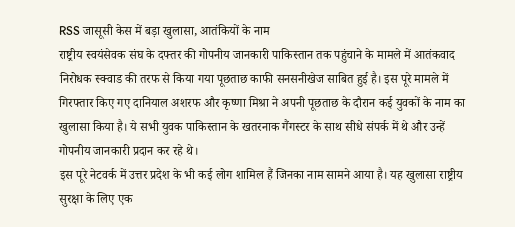RSS जासूसी केस में बड़ा खुलासा, आतंकियों के नाम
राष्ट्रीय स्वयंसेवक संघ के दफ्तर की गोपनीय जानकारी पाकिस्तान तक पहुंचाने के मामले में आतंकवाद निरोधक स्क्वाड की तरफ से किया गया पूछताछ काफी सनसनीखेज साबित हुई है। इस पूरे मामले में गिरफ्तार किए गए दानियाल अशरफ और कृष्णा मिश्रा ने अपनी पूछताछ के दौरान कई युवकों के नाम का खुलासा किया है। ये सभी युवक पाकिस्तान के खतरनाक गैंगस्टर के साथ सीधे संपर्क में थे और उन्हें गोपनीय जानकारी प्रदान कर रहे थे।
इस पूरे नेटवर्क में उत्तर प्रदेश के भी कई लोग शामिल हैं जिनका नाम सामने आया है। यह खुलासा राष्ट्रीय सुरक्षा के लिए एक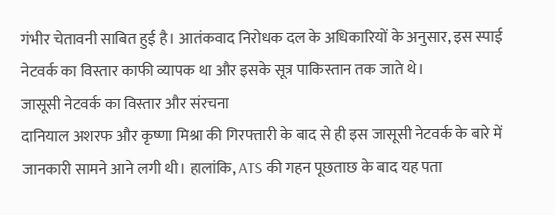गंभीर चेतावनी साबित हुई है। आतंकवाद निरोधक दल के अधिकारियों के अनुसार, इस स्पाई नेटवर्क का विस्तार काफी व्यापक था और इसके सूत्र पाकिस्तान तक जाते थे।
जासूसी नेटवर्क का विस्तार और संरचना
दानियाल अशरफ और कृष्णा मिश्रा की गिरफ्तारी के बाद से ही इस जासूसी नेटवर्क के बारे में जानकारी सामने आने लगी थी। हालांकि, ATS की गहन पूछताछ के बाद यह पता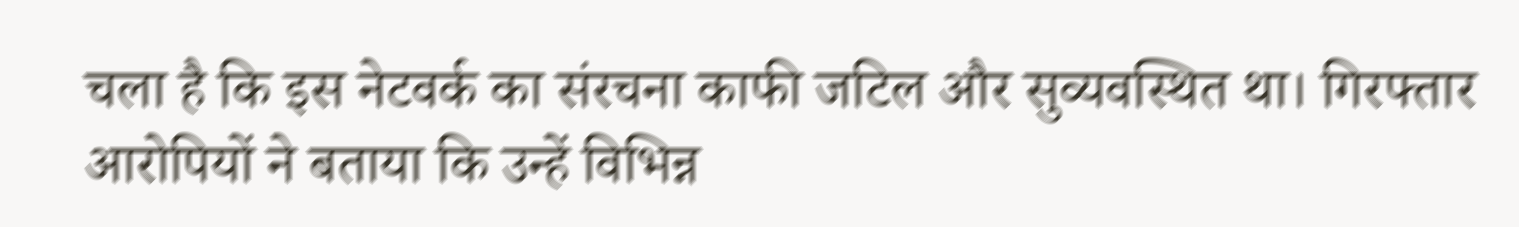चला है कि इस नेटवर्क का संरचना काफी जटिल और सुव्यवस्थित था। गिरफ्तार आरोपियों ने बताया कि उन्हें विभिन्न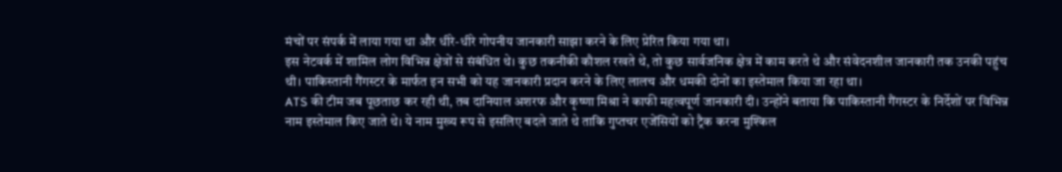मंचों पर संपर्क में लाया गया था और धीरे-धीरे गोपनीय जानकारी साझा करने के लिए प्रेरित किया गया था।
इस नेटवर्क में शामिल लोग विभिन्न क्षेत्रों से संबंधित थे। कुछ तकनीकी कौशल रखते थे, तो कुछ सार्वजनिक क्षेत्र में काम करते थे और संवेदनशील जानकारी तक उनकी पहुंच थी। पाकिस्तानी गैंगस्टर के मार्फत इन सभी को यह जानकारी प्रदान करने के लिए लालच और धमकी दोनों का इस्तेमाल किया जा रहा था।
ATS की टीम जब पूछताछ कर रही थी, तब दानियाल अशरफ और कृष्णा मिश्रा ने काफी महत्वपूर्ण जानकारी दी। उन्होंने बताया कि पाकिस्तानी गैंगस्टर के निर्देशों पर विभिन्न नाम इस्तेमाल किए जाते थे। ये नाम मुख्य रूप से इसलिए बदले जाते थे ताकि गुप्तचर एजेंसियों को ट्रैक करना मुश्किल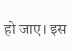हो जाए। इस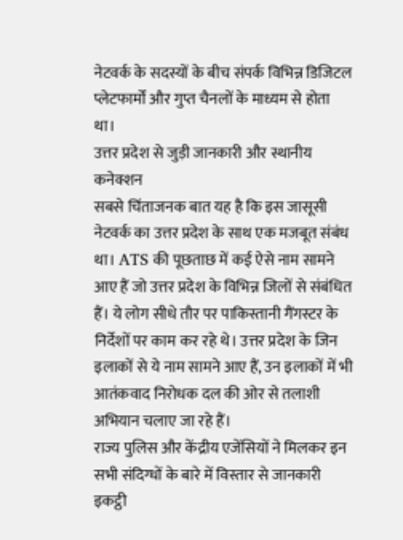नेटवर्क के सदस्यों के बीच संपर्क विभिन्न डिजिटल प्लेटफार्मों और गुप्त चैनलों के माध्यम से होता था।
उत्तर प्रदेश से जुड़ी जानकारी और स्थानीय कनेक्शन
सबसे चिंताजनक बात यह है कि इस जासूसी नेटवर्क का उत्तर प्रदेश के साथ एक मजबूत संबंध था। ATS की पूछताछ में कई ऐसे नाम सामने आए हैं जो उत्तर प्रदेश के विभिन्न जिलों से संबंधित हैं। ये लोग सीधे तौर पर पाकिस्तानी गैंगस्टर के निर्देशों पर काम कर रहे थे। उत्तर प्रदेश के जिन इलाकों से ये नाम सामने आए हैं, उन इलाकों में भी आतंकवाद निरोधक दल की ओर से तलाशी अभियान चलाए जा रहे हैं।
राज्य पुलिस और केंद्रीय एजेंसियों ने मिलकर इन सभी संदिग्धों के बारे में विस्तार से जानकारी इकट्ठी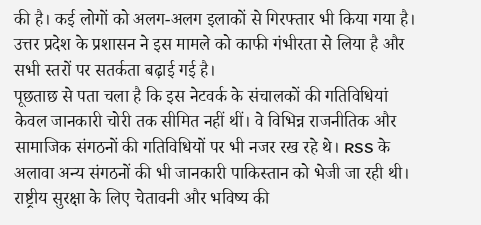की है। कई लोगों को अलग-अलग इलाकों से गिरफ्तार भी किया गया है। उत्तर प्रदेश के प्रशासन ने इस मामले को काफी गंभीरता से लिया है और सभी स्तरों पर सतर्कता बढ़ाई गई है।
पूछताछ से पता चला है कि इस नेटवर्क के संचालकों की गतिविधियां केवल जानकारी चोरी तक सीमित नहीं थीं। वे विभिन्न राजनीतिक और सामाजिक संगठनों की गतिविधियों पर भी नजर रख रहे थे। RSS के अलावा अन्य संगठनों की भी जानकारी पाकिस्तान को भेजी जा रही थी।
राष्ट्रीय सुरक्षा के लिए चेतावनी और भविष्य की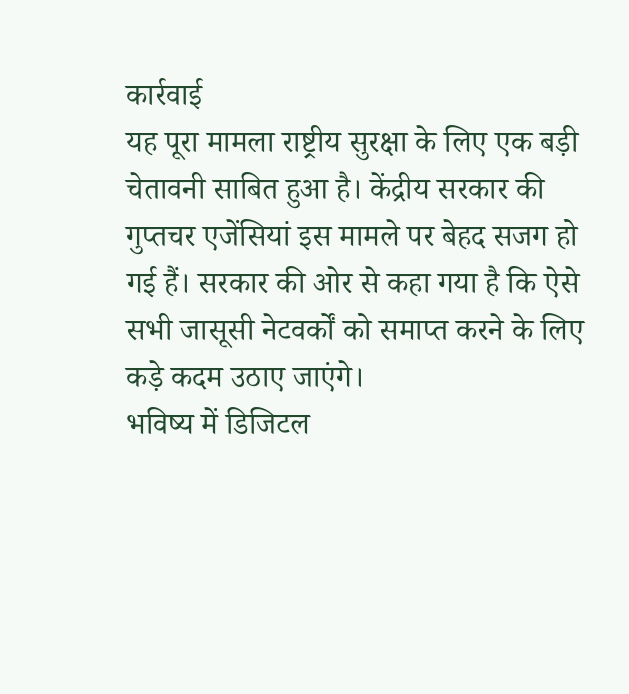कार्रवाई
यह पूरा मामला राष्ट्रीय सुरक्षा के लिए एक बड़ी चेतावनी साबित हुआ है। केंद्रीय सरकार की गुप्तचर एजेंसियां इस मामले पर बेहद सजग हो गई हैं। सरकार की ओर से कहा गया है कि ऐसे सभी जासूसी नेटवर्कों को समाप्त करने के लिए कड़े कदम उठाए जाएंगे।
भविष्य में डिजिटल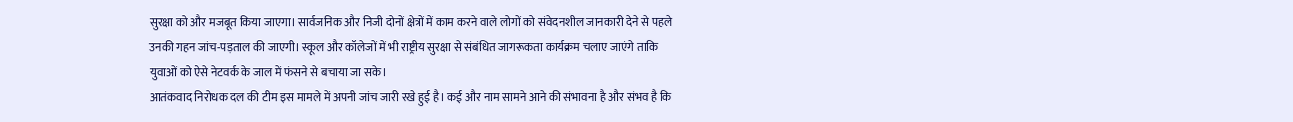सुरक्षा को और मजबूत किया जाएगा। सार्वजनिक और निजी दोनों क्षेत्रों में काम करने वाले लोगों को संवेदनशील जानकारी देने से पहले उनकी गहन जांच-पड़ताल की जाएगी। स्कूल और कॉलेजों में भी राष्ट्रीय सुरक्षा से संबंधित जागरूकता कार्यक्रम चलाए जाएंगे ताकि युवाओं को ऐसे नेटवर्क के जाल में फंसने से बचाया जा सके।
आतंकवाद निरोधक दल की टीम इस मामले में अपनी जांच जारी रखे हुई है। कई और नाम सामने आने की संभावना है और संभव है कि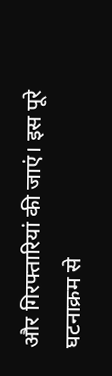और गिरफ्तारियां की जाएं। इस पूरे घटनाक्रम से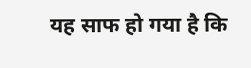यह साफ हो गया है कि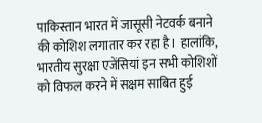पाकिस्तान भारत में जासूसी नेटवर्क बनाने की कोशिश लगातार कर रहा है। हालांकि, भारतीय सुरक्षा एजेंसियां इन सभी कोशिशों को विफल करने में सक्षम साबित हुई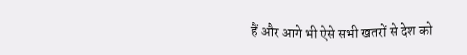हैं और आगे भी ऐसे सभी खतरों से देश को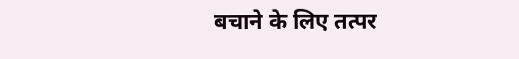बचाने के लिए तत्पर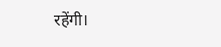रहेंगी।